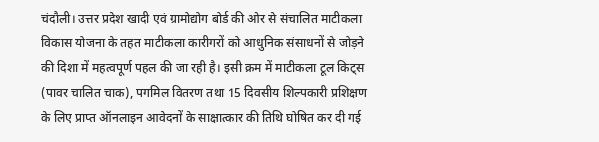चंदौली। उत्तर प्रदेश खादी एवं ग्रामोद्योग बोर्ड की ओर से संचालित माटीकला विकास योजना के तहत माटीकला कारीगरों को आधुनिक संसाधनों से जोड़ने की दिशा में महत्वपूर्ण पहल की जा रही है। इसी क्रम में माटीकला टूल किट्स (पावर चालित चाक), पगमिल वितरण तथा 15 दिवसीय शिल्पकारी प्रशिक्षण के लिए प्राप्त ऑनलाइन आवेदनों के साक्षात्कार की तिथि घोषित कर दी गई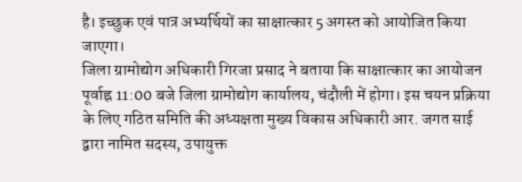है। इच्छुक एवं पात्र अभ्यर्थियों का साक्षात्कार 5 अगस्त को आयोजित किया जाएगा।
जिला ग्रामोद्योग अधिकारी गिरजा प्रसाद ने बताया कि साक्षात्कार का आयोजन पूर्वाह्न 11:00 बजे जिला ग्रामोद्योग कार्यालय, चंदौली में होगा। इस चयन प्रक्रिया के लिए गठित समिति की अध्यक्षता मुख्य विकास अधिकारी आर. जगत साई द्वारा नामित सदस्य, उपायुक्त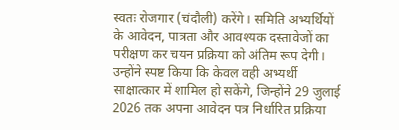स्वतः रोजगार (चंदौली) करेंगे। समिति अभ्यर्थियों के आवेदन, पात्रता और आवश्यक दस्तावेजों का परीक्षण कर चयन प्रक्रिया को अंतिम रूप देगी। उन्होंने स्पष्ट किया कि केवल वही अभ्यर्थी साक्षात्कार में शामिल हो सकेंगे, जिन्होंने 29 जुलाई 2026 तक अपना आवेदन पत्र निर्धारित प्रक्रिया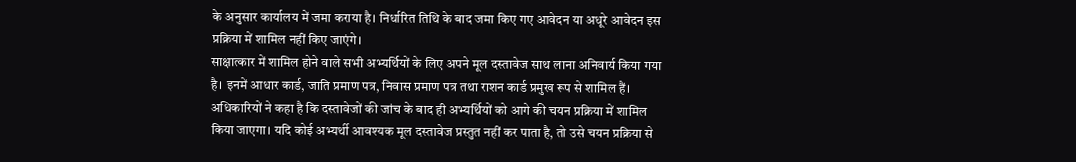के अनुसार कार्यालय में जमा कराया है। निर्धारित तिथि के बाद जमा किए गए आवेदन या अधूरे आवेदन इस प्रक्रिया में शामिल नहीं किए जाएंगे।
साक्षात्कार में शामिल होने वाले सभी अभ्यर्थियों के लिए अपने मूल दस्तावेज साथ लाना अनिवार्य किया गया है। इनमें आधार कार्ड, जाति प्रमाण पत्र, निवास प्रमाण पत्र तथा राशन कार्ड प्रमुख रूप से शामिल हैं। अधिकारियों ने कहा है कि दस्तावेजों की जांच के बाद ही अभ्यर्थियों को आगे की चयन प्रक्रिया में शामिल किया जाएगा। यदि कोई अभ्यर्थी आवश्यक मूल दस्तावेज प्रस्तुत नहीं कर पाता है, तो उसे चयन प्रक्रिया से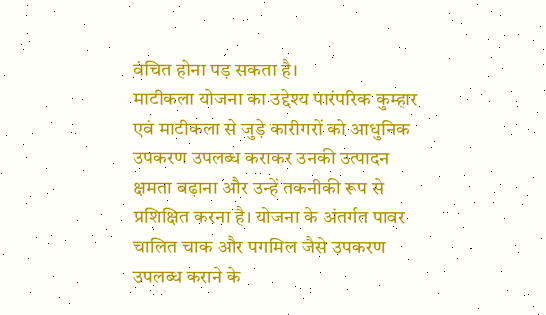वंचित होना पड़ सकता है।
माटीकला योजना का उद्देश्य पारंपरिक कुम्हार एवं माटीकला से जुड़े कारीगरों को आधुनिक उपकरण उपलब्ध कराकर उनकी उत्पादन क्षमता बढ़ाना और उन्हें तकनीकी रूप से प्रशिक्षित करना है। योजना के अंतर्गत पावर चालित चाक और पगमिल जैसे उपकरण उपलब्ध कराने के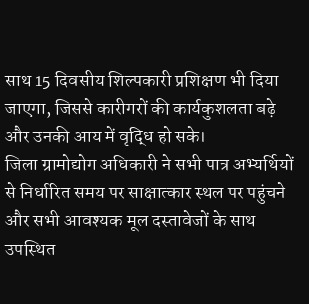साथ 15 दिवसीय शिल्पकारी प्रशिक्षण भी दिया जाएगा, जिससे कारीगरों की कार्यकुशलता बढ़े और उनकी आय में वृद्धि हो सके।
जिला ग्रामोद्योग अधिकारी ने सभी पात्र अभ्यर्थियों से निर्धारित समय पर साक्षात्कार स्थल पर पहुंचने और सभी आवश्यक मूल दस्तावेजों के साथ उपस्थित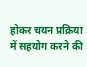होकर चयन प्रक्रिया में सहयोग करने की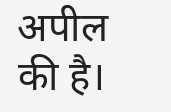अपील की है।